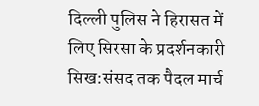दिल्ली पुलिस ने हिरासत में लिए सिरसा के प्रदर्शनकारी सिख:संसद तक पैदल मार्च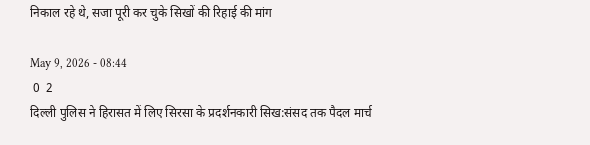निकाल रहे थे, सजा पूरी कर चुके सिखों की रिहाई की मांग

May 9, 2026 - 08:44
 0  2
दिल्ली पुलिस ने हिरासत में लिए सिरसा के प्रदर्शनकारी सिख:संसद तक पैदल मार्च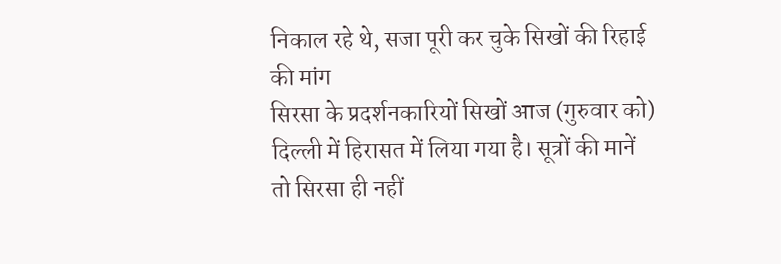निकाल रहे थे, सजा पूरी कर चुके सिखों की रिहाई की मांग
सिरसा के प्रदर्शनकारियों सिखों आज (गुरुवार को) दिल्ली में हिरासत में लिया गया है। सूत्रों की मानें तो सिरसा ही नहीं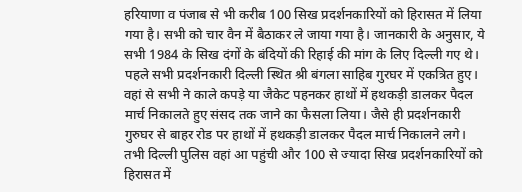हरियाणा व पंजाब से भी करीब 100 सिख प्रदर्शनकारियों को हिरासत में लिया गया है। सभी को चार वैन में बैठाकर ले जाया गया है। जानकारी के अनुसार, ये सभी 1984 के सिख दंगों के बंदियों की रिहाई की मांग के लिए दिल्ली गए थे। पहले सभी प्रदर्शनकारी दिल्ली स्थित श्री बंगला साहिब गुरघर में एकत्रित हुए। वहां से सभी ने काले कपड़े या जैकेट पहनकर हाथों में हथकड़ी डालकर पैदल मार्च निकालते हुए संसद तक जाने का फैसला लिया। जैसे ही प्रदर्शनकारी गुरुघर से बाहर रोड पर हाथों में हथकड़ी डालकर पैदल मार्च निकालने लगे। तभी दिल्ली पुलिस वहां आ पहुंची और 100 से ज्यादा सिख प्रदर्शनकारियों को हिरासत में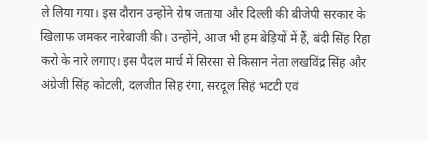ले लिया गया। इस दौरान उन्होंने रोष जताया और दिल्ली की बीजेपी सरकार के खिलाफ जमकर नारेबाजी की। उन्होंने, आज भी हम बेड़ियों में हैं, बंदी सिंह रिहा करो के नारे लगाए। इस पैदल मार्च में सिरसा से किसान नेता लखविंद्र सिंह और अंग्रेजी सिंह कोटली, दलजीत सिह रंगा, सरदूल सिहं भटटी एवं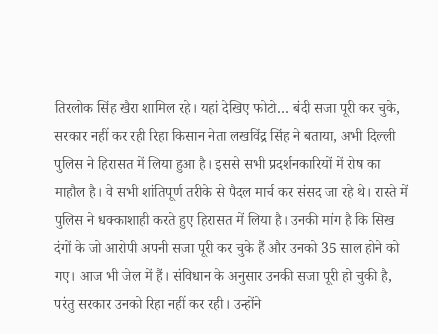तिरलोक सिंह खैरा शामिल रहे। यहां देखिए फोटो… बंदी सजा पूरी कर चुके, सरकार नहीं कर रही रिहा किसान नेता लखविंद्र सिंह ने बताया, अभी दिल्ली पुलिस ने हिरासत में लिया हुआ है। इससे सभी प्रदर्शनकारियों में रोष का माहौल है। वे सभी शांतिपूर्ण तरीके से पैदल मार्च कर संसद जा रहे थे। रास्ते में पुलिस ने धक्काशाही करते हुए हिरासत में लिया है। उनकी मांग है कि सिख दंगों के जो आरोपी अपनी सजा पूरी कर चुके हैं और उनको 35 साल होने को गए। आज भी जेल में हैं। संविधान के अनुसार उनकी सजा पूरी हो चुकी है, परंतु सरकार उनको रिहा नहीं कर रही। उन्होंने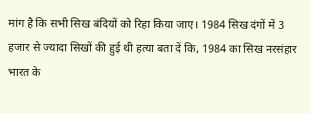मांग है कि सभी सिख बंदियों को रिहा किया जाए। 1984 सिख दंगों में 3 हजार से ज्यादा सिखों की हुई थी हत्या बता दें कि, 1984 का सिख नरसंहार भारत के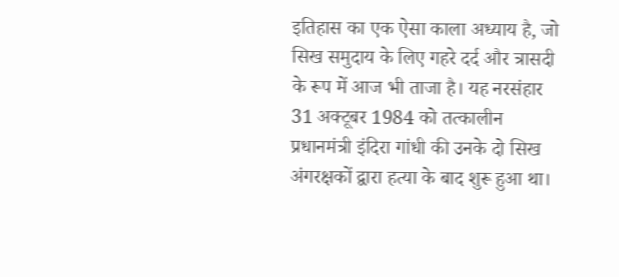इतिहास का एक ऐसा काला अध्याय है, जो सिख समुदाय के लिए गहरे दर्द और त्रासदी के रूप में आज भी ताजा है। यह नरसंहार 31 अक्टूबर 1984 को तत्कालीन प्रधानमंत्री इंदिरा गांधी की उनके दो सिख अंगरक्षकों द्वारा हत्या के बाद शुरू हुआ था।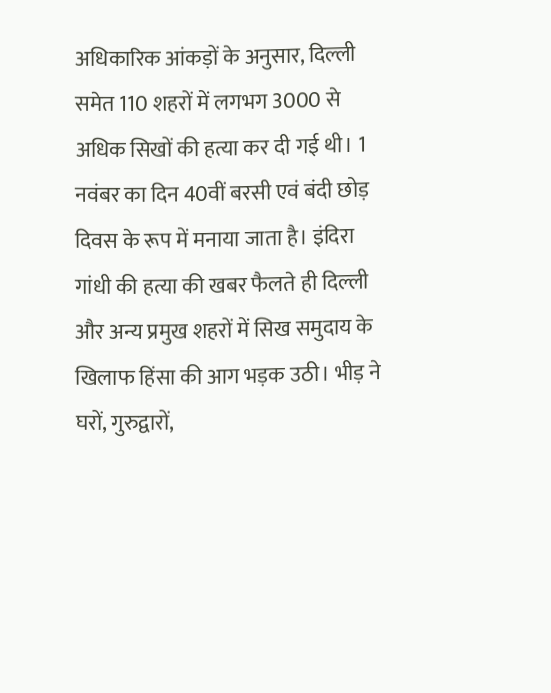अधिकारिक आंकड़ों के अनुसार, दिल्ली समेत 110 शहरों में लगभग 3000 से अधिक सिखों की हत्या कर दी गई थी। 1 नवंबर का दिन 40वीं बरसी एवं बंदी छोड़ दिवस के रूप में मनाया जाता है। इंदिरा गांधी की हत्या की खबर फैलते ही दिल्ली और अन्य प्रमुख शहरों में सिख समुदाय के खिलाफ हिंसा की आग भड़क उठी। भीड़ ने घरों, गुरुद्वारों,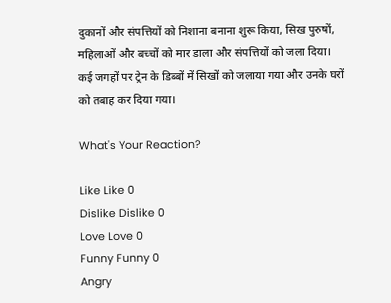दुकानों और संपत्तियों को निशाना बनाना शुरू किया, सिख पुरुषों, महिलाओं और बच्चों को मार डाला और संपत्तियों को जला दिया। कई जगहों पर ट्रेन के डिब्बों में सिखों को जलाया गया और उनके घरों को तबाह कर दिया गया।

What's Your Reaction?

Like Like 0
Dislike Dislike 0
Love Love 0
Funny Funny 0
Angry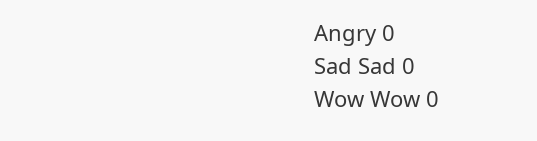Angry 0
Sad Sad 0
Wow Wow 0